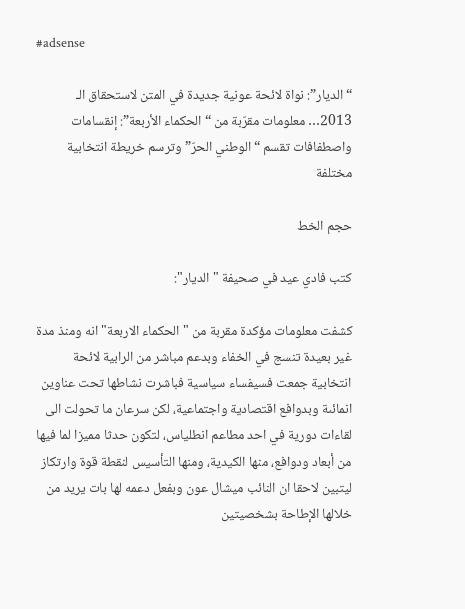#adsense

“الديار”: نواة لائحة عونية جديدة في المتن لاستحقاق الـ 2013… معلومات مقرّبة من “الحكماء الأربعة”: إنقسامات واصطفافات تقسم “الوطني الحرّ” وترسم خريطة انتخابية مختلفة

حجم الخط

كتب فادي عيد في صحيفة "الديار":

كشفت معلومات مؤكدة مقربة من "الحكماء الاربعة" انه ومنذ مدة غير بعيدة تنسج في الخفاء وبدعم مباشر من الرابية لائحة انتخابية جمعت فسيفساء سياسية فباشرت نشاطها تحت عناوين انمائىة وبدوافع اقتصادية واجتماعية، لكن سرعان ما تحولت الى لقاءات دورية في احد مطاعم انطلياس، لتكون حدثا مميزا لما فيها من أبعاد ودوافع، منها الكيدية، ومنها التأسيس لنقطة قوة وارتكاز ليتبين لاحقا ان النائب ميشال عون وبفعل دعمه لها بات يريد من خلالها الإطاحة بشخصيتين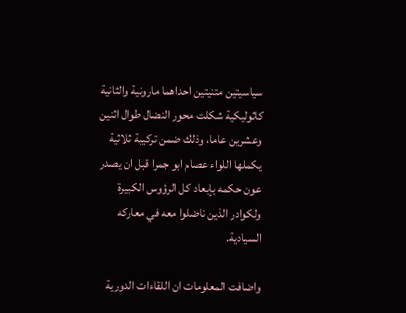سياسيتين متنيتين احداهما مارونية والثانية كاثوليكية شكلت محور النضال طوال اثنين وعشرين عاما، وذلك ضمن تركيبة ثلاثية يكملها اللواء عصام ابو جمرا قبل ان يصدر عون حكمه بإبعاد كل الرؤوس الكبيرة ولكوادر الذين ناضلوا معه في معاركه السيادية.

واضافت المعلومات ان اللقاءات الدورية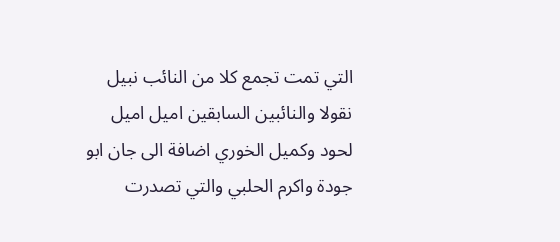التي تمت تجمع كلا من النائب نبيل نقولا والنائبين السابقين اميل اميل لحود وكميل الخوري اضافة الى جان ابو جودة واكرم الحلبي والتي تصدرت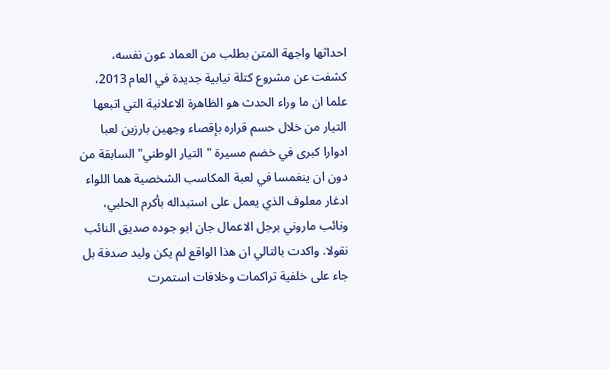احداثها واجهة المتن بطلب من العماد عون نفسه، كشفت عن مشروع كتلة نيابية جديدة في العام 2013، علما ان ما وراء الحدث هو الظاهرة الاعلانية التي اتبعها التيار من خلال حسم قراره بإقصاء وجهين بارزين لعبا ادوارا كبرى في خضم مسيرة "التيار الوطني" السابقة من دون ان ينغمسا في لعبة المكاسب الشخصية هما اللواء ادغار معلوف الذي يعمل على استبداله بأكرم الحلبي، ونائب ماروني برجل الاعمال جان ابو جوده صديق النائب نقولا. واكدت بالتالي ان هذا الواقع لم يكن وليد صدفة بل جاء على خلفية تراكمات وخلافات استمرت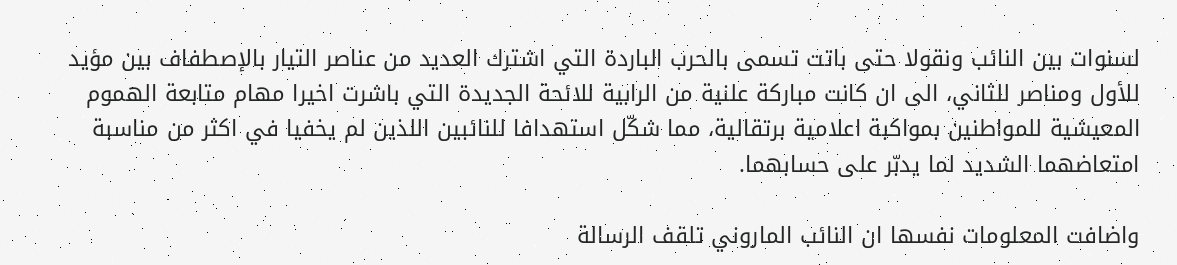لسنوات بين النائب ونقولا حتى باتت تسمى بالحرب الباردة التي اشترك العديد من عناصر التيار بالإصطفاف بين مؤيد للأول ومناصر للثاني، الى ان كانت مباركة علنية من الرابية للائحة الجديدة التي باشرت اخيرا مهام متابعة الهموم المعيشية للمواطنين بمواكبة اعلامية برتقالية، مما شكّل استهدافا للنائبين اللذين لم يخفيا في اكثر من مناسبة امتعاضهما الشديد لما يدبّر على حسابهما.

واضافت المعلومات نفسها ان النائب الماروني تلقف الرسالة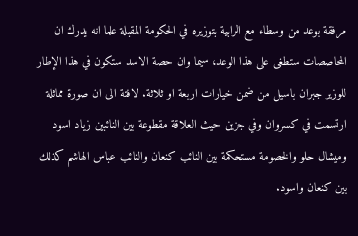مرفقة بوعد من وسطاء مع الرابية بتوزيره في الحكومة المقبلة علما انه يدرك ان المحاصصات ستطغى على هذا الوعد، سيما وان حصة الاسد ستكون في هذا الإطار للوزير جبران باسيل من ضمن خيارات اربعة او ثلاثة. لافتة الى ان صورة مماثلة ارتسمت في كسروان وفي جزين حيث العلاقة مقطوعة بين النائبين زياد اسود وميشال حلو والخصومة مستحكمة بين النائب كنعان والنائب عباس الهاشم كذلك بين كنعان واسود.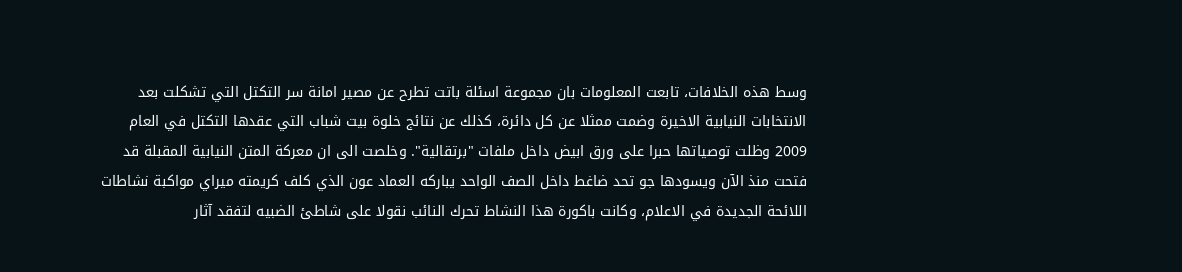وسط هذه الخلافات، تابعت المعلومات بان مجموعة اسئلة باتت تطرح عن مصير امانة سر التكتل التي تشكلت بعد الانتخابات النيابية الاخيرة وضمت ممثلا عن كل دائرة، كذلك عن نتائج خلوة بيت شباب التي عقدها التكتل في العام 2009 وظلت توصياتها حبرا على ورق ابيض داخل ملفات "برتقالية". وخلصت الى ان معركة المتن النيابية المقبلة قد فتحت منذ الآن ويسودها جو تحد ضاغط داخل الصف الواحد يباركه العماد عون الذي كلف كريمته ميراي مواكبة نشاطات اللائحة الجديدة في الاعلام، وكانت باكورة هذا النشاط تحرك النائب نقولا على شاطئ الضبيه لتفقد آثار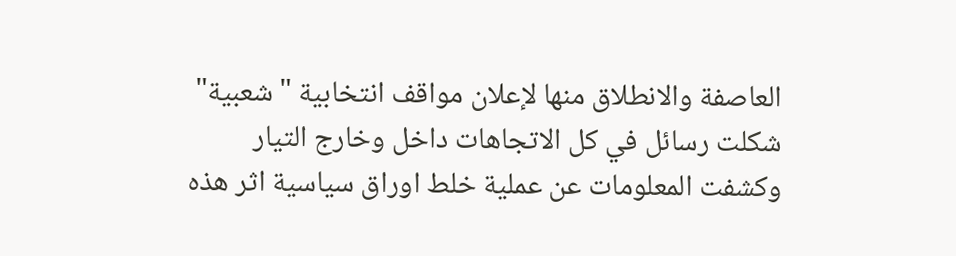العاصفة والانطلاق منها لإعلان مواقف انتخابية "شعبية" شكلت رسائل في كل الاتجاهات داخل وخارج التيار وكشفت المعلومات عن عملية خلط اوراق سياسية اثر هذه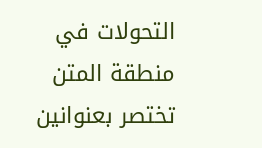التحولات في منطقة المتن تختصر بعنوانين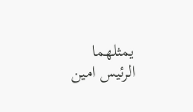يمثلهما الرئيس امين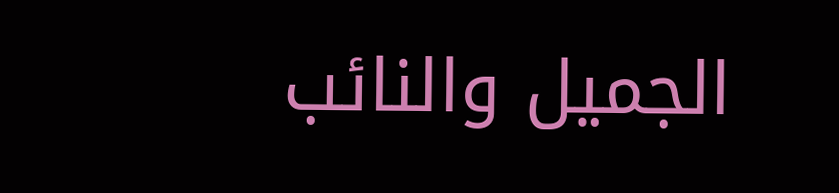الجميل والنائب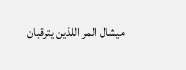ميشال المر اللذين يترقبان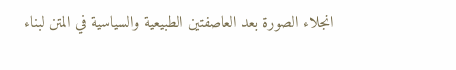انجلاء الصورة بعد العاصفتين الطبيعية والسياسية في المتن لبناء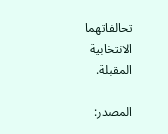تحالفاتهما الانتخابية المقبلة.

المصدر: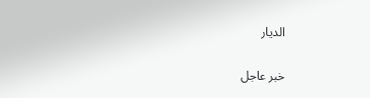الديار

خبر عاجل